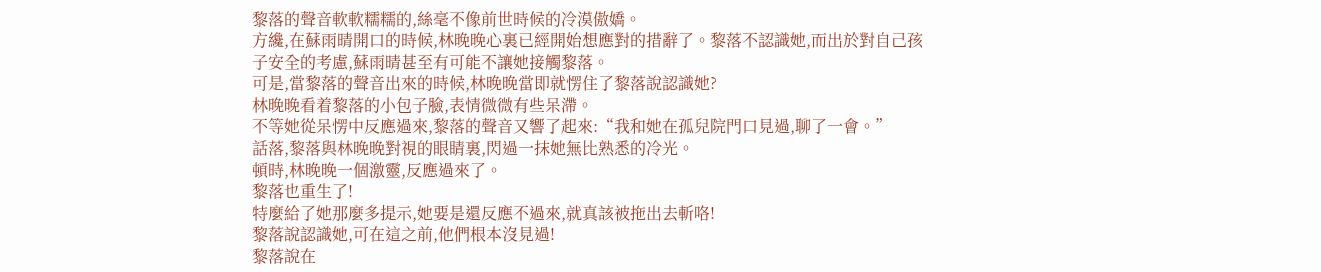黎落的聲音軟軟糯糯的,絲毫不像前世時候的冷漠傲嬌。
方纔,在蘇雨晴開口的時候,林晚晚心裏已經開始想應對的措辭了。黎落不認識她,而出於對自己孩子安全的考慮,蘇雨晴甚至有可能不讓她接觸黎落。
可是,當黎落的聲音出來的時候,林晚晚當即就愣住了黎落說認識她?
林晚晚看着黎落的小包子臉,表情微微有些呆滯。
不等她從呆愣中反應過來,黎落的聲音又響了起來:“我和她在孤兒院門口見過,聊了一會。”
話落,黎落與林晚晚對視的眼睛裏,閃過一抹她無比熟悉的冷光。
頓時,林晚晚一個激靈,反應過來了。
黎落也重生了!
特麼給了她那麼多提示,她要是還反應不過來,就真該被拖出去斬咯!
黎落說認識她,可在這之前,他們根本沒見過!
黎落說在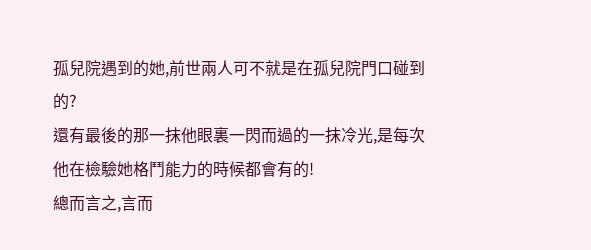孤兒院遇到的她,前世兩人可不就是在孤兒院門口碰到的?
還有最後的那一抹他眼裏一閃而過的一抹冷光,是每次他在檢驗她格鬥能力的時候都會有的!
總而言之,言而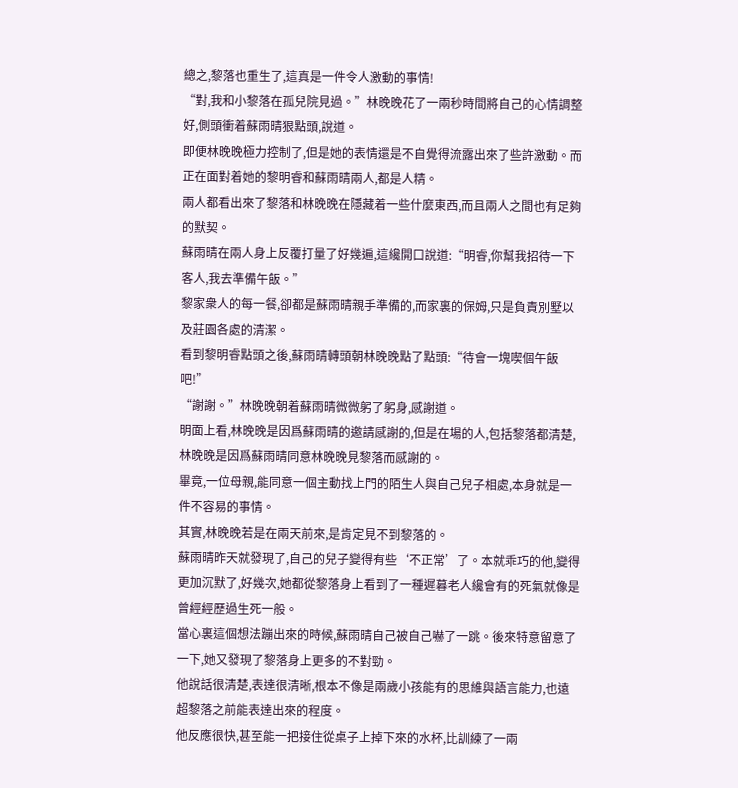總之,黎落也重生了,這真是一件令人激動的事情!
“對,我和小黎落在孤兒院見過。”林晚晚花了一兩秒時間將自己的心情調整好,側頭衝着蘇雨晴狠點頭,說道。
即便林晚晚極力控制了,但是她的表情還是不自覺得流露出來了些許激動。而正在面對着她的黎明睿和蘇雨晴兩人,都是人精。
兩人都看出來了黎落和林晚晚在隱藏着一些什麼東西,而且兩人之間也有足夠的默契。
蘇雨晴在兩人身上反覆打量了好幾遍,這纔開口說道:“明睿,你幫我招待一下客人,我去準備午飯。”
黎家衆人的每一餐,卻都是蘇雨晴親手準備的,而家裏的保姆,只是負責別墅以及莊園各處的清潔。
看到黎明睿點頭之後,蘇雨晴轉頭朝林晚晚點了點頭:“待會一塊喫個午飯吧!”
“謝謝。”林晚晚朝着蘇雨晴微微躬了躬身,感謝道。
明面上看,林晚晚是因爲蘇雨晴的邀請感謝的,但是在場的人,包括黎落都清楚,林晚晚是因爲蘇雨晴同意林晚晚見黎落而感謝的。
畢竟,一位母親,能同意一個主動找上門的陌生人與自己兒子相處,本身就是一件不容易的事情。
其實,林晚晚若是在兩天前來,是肯定見不到黎落的。
蘇雨晴昨天就發現了,自己的兒子變得有些‘不正常’了。本就乖巧的他,變得更加沉默了,好幾次,她都從黎落身上看到了一種遲暮老人纔會有的死氣就像是曾經經歷過生死一般。
當心裏這個想法蹦出來的時候,蘇雨晴自己被自己嚇了一跳。後來特意留意了一下,她又發現了黎落身上更多的不對勁。
他說話很清楚,表達很清晰,根本不像是兩歲小孩能有的思維與語言能力,也遠超黎落之前能表達出來的程度。
他反應很快,甚至能一把接住從桌子上掉下來的水杯,比訓練了一兩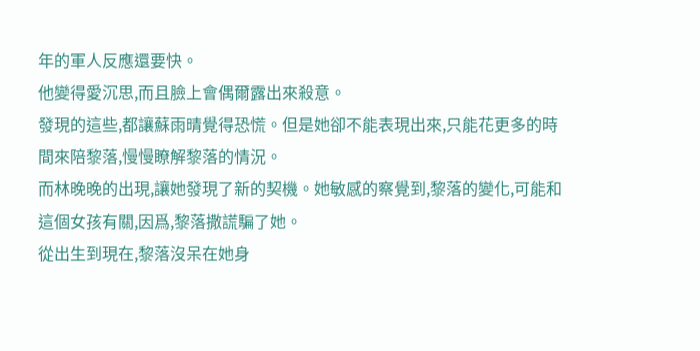年的軍人反應還要快。
他變得愛沉思,而且臉上會偶爾露出來殺意。
發現的這些,都讓蘇雨晴覺得恐慌。但是她卻不能表現出來,只能花更多的時間來陪黎落,慢慢瞭解黎落的情況。
而林晚晚的出現,讓她發現了新的契機。她敏感的察覺到,黎落的變化,可能和這個女孩有關,因爲,黎落撒謊騙了她。
從出生到現在,黎落沒呆在她身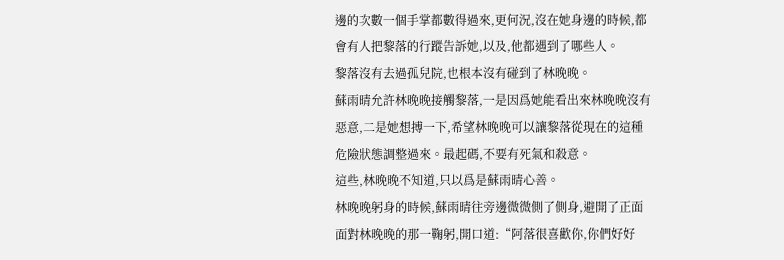邊的次數一個手掌都數得過來,更何況,沒在她身邊的時候,都會有人把黎落的行蹤告訴她,以及,他都遇到了哪些人。
黎落沒有去過孤兒院,也根本沒有碰到了林晚晚。
蘇雨晴允許林晚晚接觸黎落,一是因爲她能看出來林晚晚沒有惡意,二是她想搏一下,希望林晚晚可以讓黎落從現在的這種危險狀態調整過來。最起碼,不要有死氣和殺意。
這些,林晚晚不知道,只以爲是蘇雨晴心善。
林晚晚躬身的時候,蘇雨晴往旁邊微微側了側身,避開了正面面對林晚晚的那一鞠躬,開口道:“阿落很喜歡你,你們好好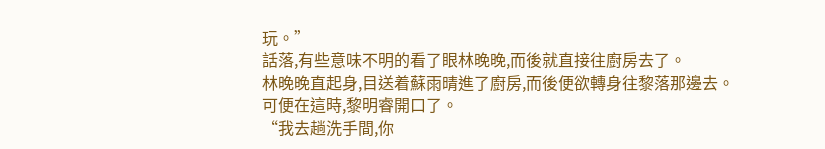玩。”
話落,有些意味不明的看了眼林晚晚,而後就直接往廚房去了。
林晚晚直起身,目送着蘇雨晴進了廚房,而後便欲轉身往黎落那邊去。可便在這時,黎明睿開口了。
“我去趟洗手間,你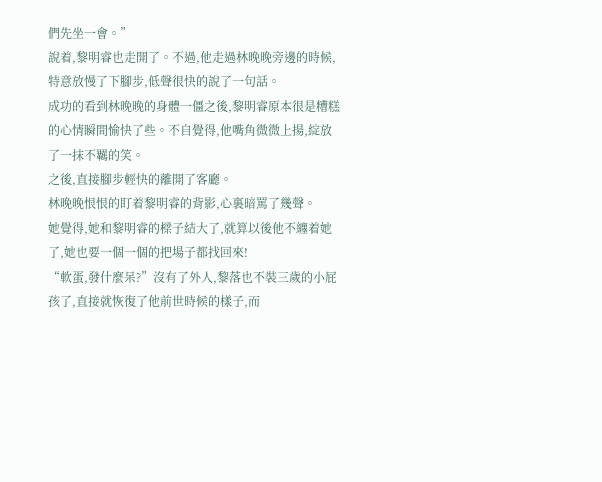們先坐一會。”
說着,黎明睿也走開了。不過,他走過林晚晚旁邊的時候,特意放慢了下腳步,低聲很快的說了一句話。
成功的看到林晚晚的身體一僵之後,黎明睿原本很是糟糕的心情瞬間愉快了些。不自覺得,他嘴角微微上揚,綻放了一抹不羈的笑。
之後,直接腳步輕快的離開了客廳。
林晚晚恨恨的盯着黎明睿的背影,心裏暗罵了幾聲。
她覺得,她和黎明睿的樑子結大了,就算以後他不纏着她了,她也要一個一個的把場子都找回來!
“軟蛋,發什麼呆?”沒有了外人,黎落也不裝三歲的小屁孩了,直接就恢復了他前世時候的樣子,而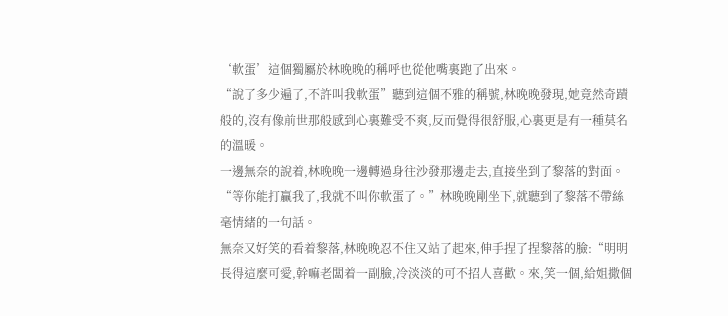‘軟蛋’這個獨屬於林晚晚的稱呼也從他嘴裏跑了出來。
“說了多少遍了,不許叫我軟蛋”聽到這個不雅的稱號,林晚晚發現,她竟然奇蹟般的,沒有像前世那般感到心裏難受不爽,反而覺得很舒服,心裏更是有一種莫名的溫暖。
一邊無奈的說着,林晚晚一邊轉過身往沙發那邊走去,直接坐到了黎落的對面。
“等你能打贏我了,我就不叫你軟蛋了。”林晚晚剛坐下,就聽到了黎落不帶絲毫情緒的一句話。
無奈又好笑的看着黎落,林晚晚忍不住又站了起來,伸手捏了捏黎落的臉:“明明長得這麼可愛,幹嘛老闆着一副臉,冷淡淡的可不招人喜歡。來,笑一個,給姐撒個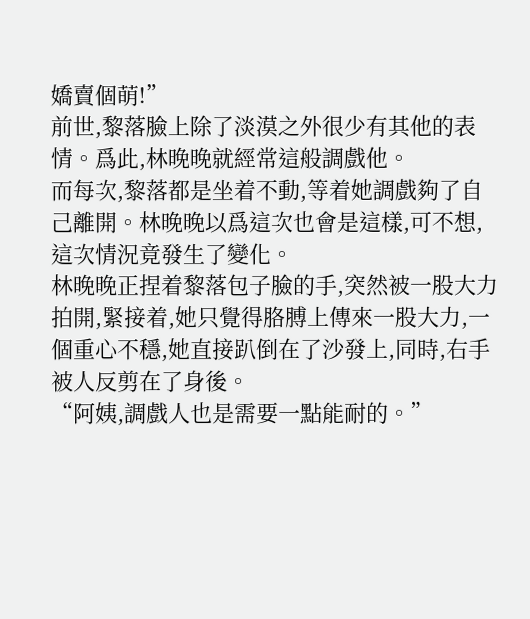嬌賣個萌!”
前世,黎落臉上除了淡漠之外很少有其他的表情。爲此,林晚晚就經常這般調戲他。
而每次,黎落都是坐着不動,等着她調戲夠了自己離開。林晚晚以爲這次也會是這樣,可不想,這次情況竟發生了變化。
林晚晚正捏着黎落包子臉的手,突然被一股大力拍開,緊接着,她只覺得胳膊上傳來一股大力,一個重心不穩,她直接趴倒在了沙發上,同時,右手被人反剪在了身後。
“阿姨,調戲人也是需要一點能耐的。”